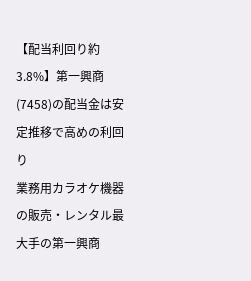【配当利回り約3.8%】第一興商(7458)の配当金は安定推移で高めの利回り
業務用カラオケ機器の販売・レンタル最大手の第一興商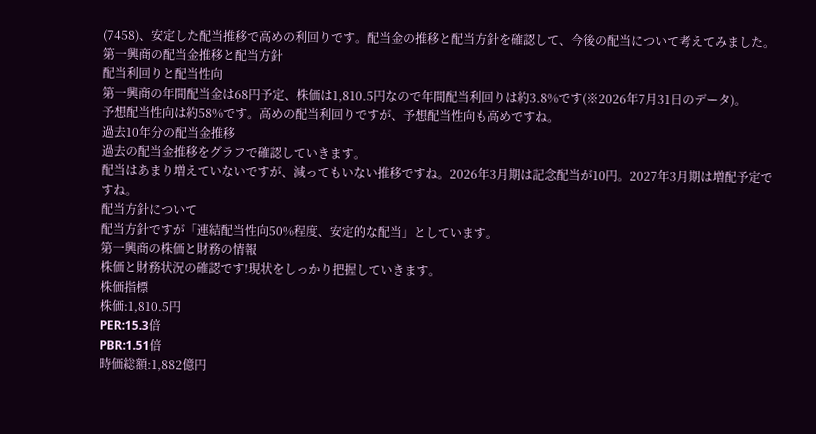(7458)、安定した配当推移で高めの利回りです。配当金の推移と配当方針を確認して、今後の配当について考えてみました。
第一興商の配当金推移と配当方針
配当利回りと配当性向
第一興商の年間配当金は68円予定、株価は1,810.5円なので年間配当利回りは約3.8%です(※2026年7月31日のデータ)。
予想配当性向は約58%です。高めの配当利回りですが、予想配当性向も高めですね。
過去10年分の配当金推移
過去の配当金推移をグラフで確認していきます。
配当はあまり増えていないですが、減ってもいない推移ですね。2026年3月期は記念配当が10円。2027年3月期は増配予定ですね。
配当方針について
配当方針ですが「連結配当性向50%程度、安定的な配当」としています。
第一興商の株価と財務の情報
株価と財務状況の確認です!現状をしっかり把握していきます。
株価指標
株価:1,810.5円
PER:15.3倍
PBR:1.51倍
時価総額:1,882億円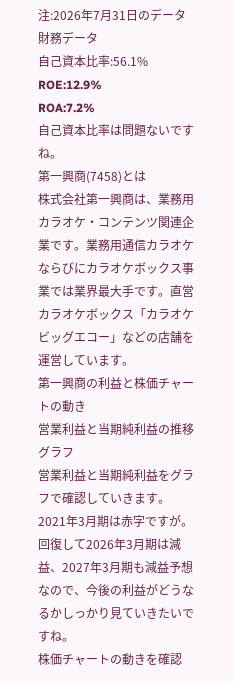注:2026年7月31日のデータ
財務データ
自己資本比率:56.1%
ROE:12.9%
ROA:7.2%
自己資本比率は問題ないですね。
第一興商(7458)とは
株式会社第一興商は、業務用カラオケ・コンテンツ関連企業です。業務用通信カラオケならびにカラオケボックス事業では業界最大手です。直営カラオケボックス「カラオケ ビッグエコー」などの店舗を運営しています。
第一興商の利益と株価チャートの動き
営業利益と当期純利益の推移グラフ
営業利益と当期純利益をグラフで確認していきます。
2021年3月期は赤字ですが。回復して2026年3月期は減益、2027年3月期も減益予想なので、今後の利益がどうなるかしっかり見ていきたいですね。
株価チャートの動きを確認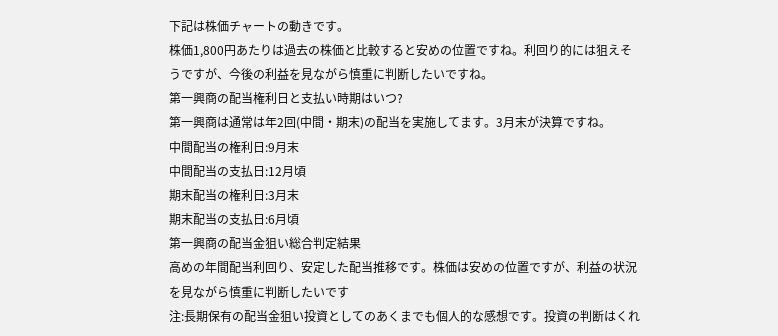下記は株価チャートの動きです。
株価1,800円あたりは過去の株価と比較すると安めの位置ですね。利回り的には狙えそうですが、今後の利益を見ながら慎重に判断したいですね。
第一興商の配当権利日と支払い時期はいつ?
第一興商は通常は年2回(中間・期末)の配当を実施してます。3月末が決算ですね。
中間配当の権利日:9月末
中間配当の支払日:12月頃
期末配当の権利日:3月末
期末配当の支払日:6月頃
第一興商の配当金狙い総合判定結果
高めの年間配当利回り、安定した配当推移です。株価は安めの位置ですが、利益の状況を見ながら慎重に判断したいです
注:長期保有の配当金狙い投資としてのあくまでも個人的な感想です。投資の判断はくれ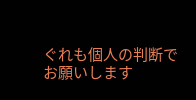ぐれも個人の判断でお願いします